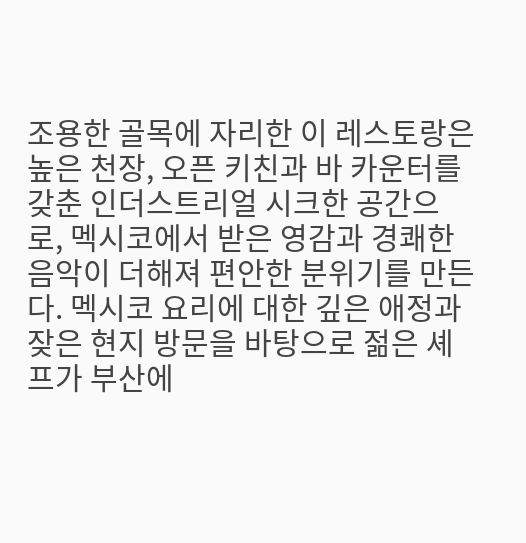조용한 골목에 자리한 이 레스토랑은 높은 천장, 오픈 키친과 바 카운터를 갖춘 인더스트리얼 시크한 공간으로, 멕시코에서 받은 영감과 경쾌한 음악이 더해져 편안한 분위기를 만든다. 멕시코 요리에 대한 깊은 애정과 잦은 현지 방문을 바탕으로 젊은 셰프가 부산에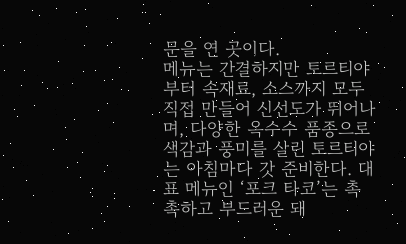문을 연 곳이다.
메뉴는 간결하지만 토르티야부터 속재료, 소스까지 모두 직접 만들어 신선도가 뛰어나며, 다양한 옥수수 품종으로 색감과 풍미를 살린 토르티야는 아침마다 갓 준비한다. 대표 메뉴인 ‘포크 타코’는 촉촉하고 부드러운 돼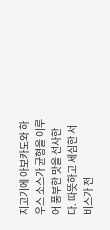지고기에 아보카도와 하우스 소스가 균형을 이루어 풍부한 맛을 선사한다. 따뜻하고 세심한 서비스가 전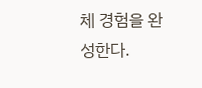체 경험을 완성한다.